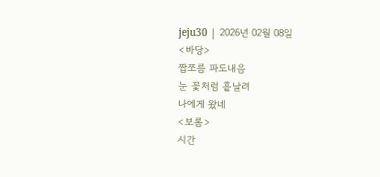jeju30 | 2026년 02월 08일
<바당>
짭쪼름 파도내음
눈 꽃처럼 흩날려
나에게 왔네
<보롬>
시간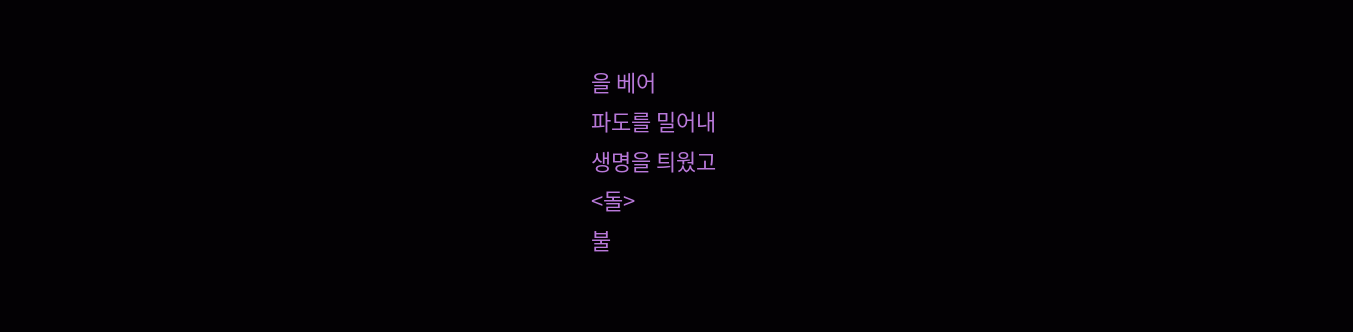을 베어
파도를 밀어내
생명을 틔웠고
<돌>
불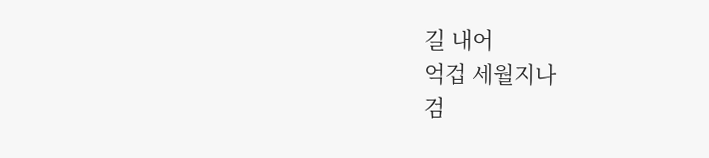길 내어
억겁 세월지나
검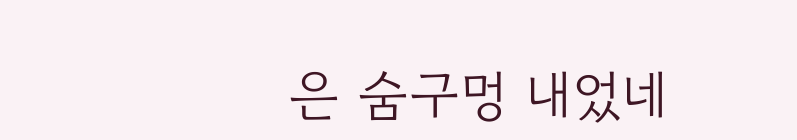은 숨구멍 내었네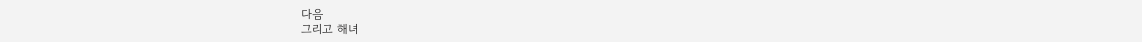다음
그리고 해녀